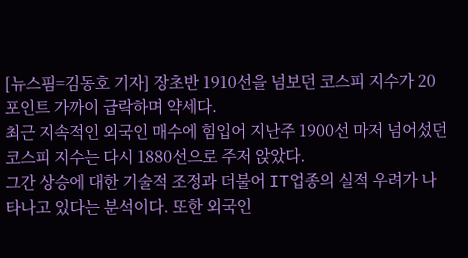[뉴스핌=김동호 기자] 장초반 1910선을 넘보던 코스피 지수가 20포인트 가까이 급락하며 약세다.
최근 지속적인 외국인 매수에 힘입어 지난주 1900선 마저 넘어섰던 코스피 지수는 다시 1880선으로 주저 앉았다.
그간 상승에 대한 기술적 조정과 더불어 IT업종의 실적 우려가 나타나고 있다는 분석이다. 또한 외국인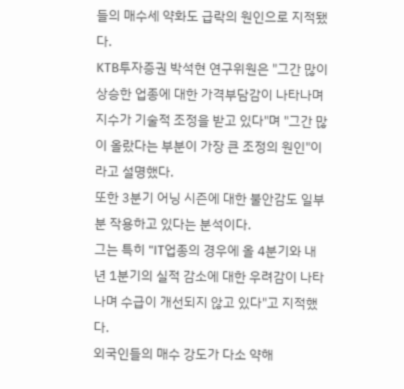들의 매수세 약화도 급락의 원인으로 지적됐다.
KTB투자증권 박석현 연구위원은 "그간 많이 상승한 업종에 대한 가격부담감이 나타나며 지수가 기술적 조정을 받고 있다"며 "그간 많이 올랐다는 부분이 가장 큰 조정의 원인"이라고 설명했다.
또한 3분기 어닝 시즌에 대한 불안감도 일부분 작용하고 있다는 분석이다.
그는 특히 "IT업종의 경우에 올 4분기와 내년 1분기의 실적 감소에 대한 우려감이 나타나며 수급이 개선되지 않고 있다"고 지적했다.
외국인들의 매수 강도가 다소 약해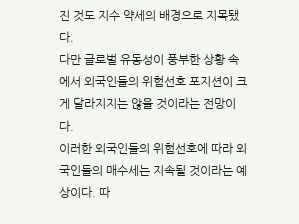진 것도 지수 약세의 배경으로 지목됐다.
다만 글로벌 유동성이 풍부한 상황 속에서 외국인들의 위험선호 포지션이 크게 달라지지는 않을 것이라는 전망이다.
이러한 외국인들의 위험선호에 따라 외국인들의 매수세는 지속될 것이라는 예상이다. 따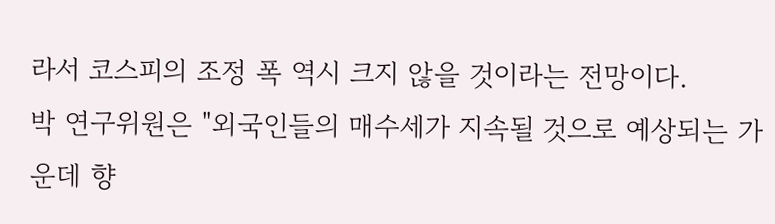라서 코스피의 조정 폭 역시 크지 않을 것이라는 전망이다.
박 연구위원은 "외국인들의 매수세가 지속될 것으로 예상되는 가운데 향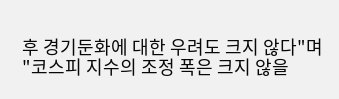후 경기둔화에 대한 우려도 크지 않다"며 "코스피 지수의 조정 폭은 크지 않을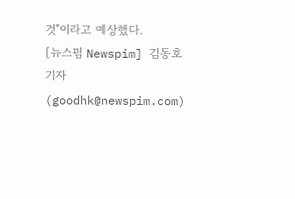것"이라고 예상했다.
[뉴스핌 Newspim] 김동호 기자 (goodhk@newspim.com)